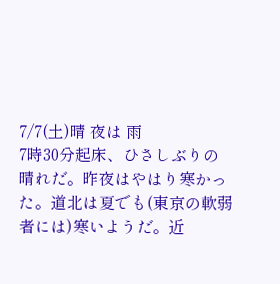7/7(土)晴 夜は 雨
7時30分起床、ひさしぶりの晴れだ。昨夜はやはり寒かった。道北は夏でも(東京の軟弱者には)寒いようだ。近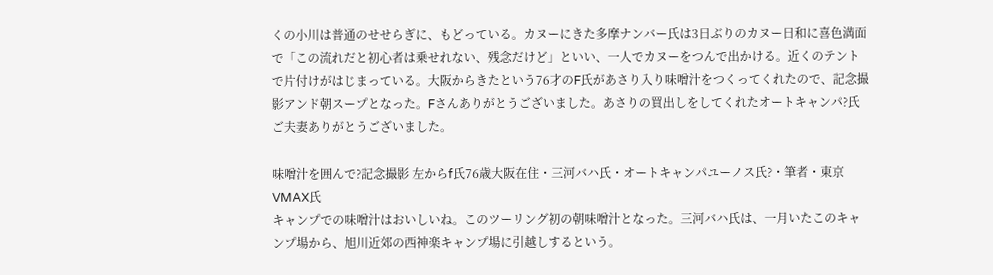くの小川は普通のせせらぎに、もどっている。カヌーにきた多摩ナンバー氏は3日ぶりのカヌー日和に喜色満面で「この流れだと初心者は乗せれない、残念だけど」といい、一人でカヌーをつんで出かける。近くのテントで片付けがはじまっている。大阪からきたという76才のF氏があさり入り味噌汁をつくってくれたので、記念撮影アンド朝スープとなった。Fさんありがとうございました。あさりの買出しをしてくれたオートキャンパ?氏ご夫妻ありがとうございました。

味噌汁を囲んで?記念撮影 左からf氏76歳大阪在住・三河バハ氏・オートキャンパユーノス氏?・筆者・東京VMAX氏
キャンプでの味噌汁はおいしいね。このツーリング初の朝味噌汁となった。三河バハ氏は、一月いたこのキャンプ場から、旭川近郊の西神楽キャンプ場に引越しするという。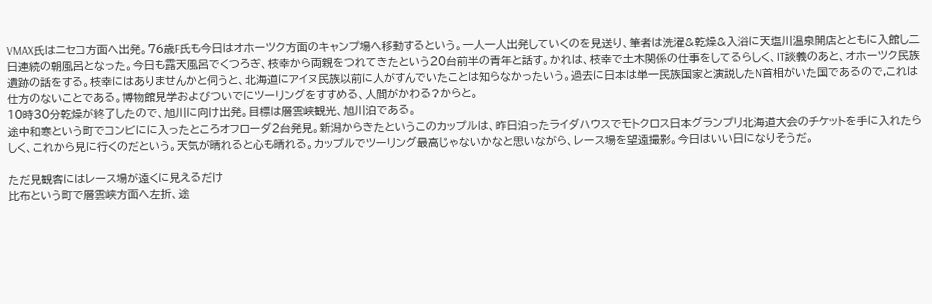VMAX氏はニセコ方面へ出発。76歳F氏も今日はオホーツク方面のキャンプ場へ移動するという。一人一人出発していくのを見送り、筆者は洗濯&乾燥&入浴に天塩川温泉開店とともに入館し二日連続の朝風呂となった。今日も露天風呂でくつろぎ、枝幸から両親をつれてきたという20台前半の青年と話す。かれは、枝幸で土木関係の仕事をしてるらしく、IT談義のあと、オホーツク民族遺跡の話をする。枝幸にはありませんかと伺うと、北海道にアイヌ民族以前に人がすんでいたことは知らなかったいう。過去に日本は単一民族国家と演説したN首相がいた国であるので,これは仕方のないことである。博物館見学およびついでにツーリングをすすめる、人間がかわる?からと。
10時30分乾燥が終了したので、旭川に向け出発。目標は層雲峡観光、旭川泊である。
途中和寒という町でコンビにに入ったところオフローダ2台発見。新潟からきたというこのカップルは、昨日泊ったライダハウスでモトクロス日本グランプリ北海道大会のチケットを手に入れたらしく、これから見に行くのだという。天気が晴れると心も晴れる。カップルでツーリング最高じゃないかなと思いながら、レース場を望遠撮影。今日はいい日になりそうだ。

ただ見観客にはレース場が遠くに見えるだけ
比布という町で層雲峡方面へ左折、途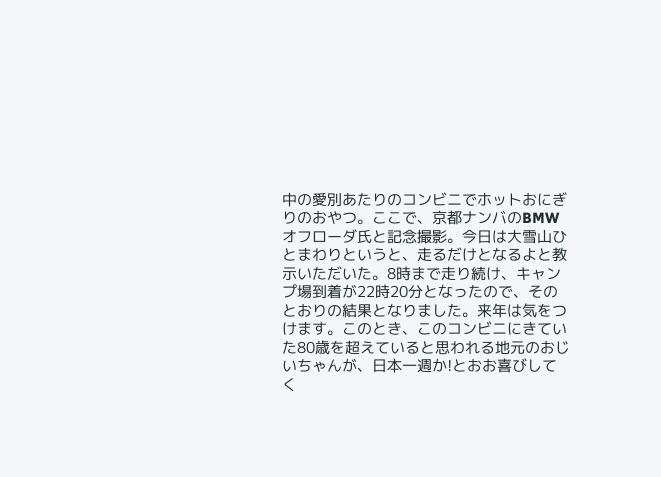中の愛別あたりのコンビニでホットおにぎりのおやつ。ここで、京都ナンバのBMWオフローダ氏と記念撮影。今日は大雪山ひとまわりというと、走るだけとなるよと教示いただいた。8時まで走り続け、キャンプ場到着が22時20分となったので、そのとおりの結果となりました。来年は気をつけます。このとき、このコンビニにきていた80歳を超えていると思われる地元のおじいちゃんが、日本一週か!とおお喜びしてく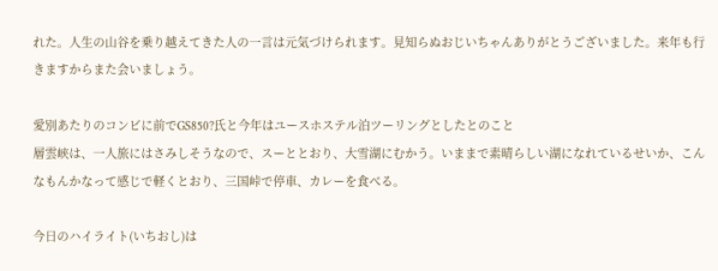れた。人生の山谷を乗り越えてきた人の一言は元気づけられます。見知らぬおじいちゃんありがとうございました。来年も行きますからまた会いましょう。

愛別あたりのコンビに前でGS850?氏と今年はユースホステル泊ツーリングとしたとのこと
層雲峡は、一人旅にはさみしそうなので、スーととおり、大雪湖にむかう。いままで素晴らしい湖になれているせいか、こんなもんかなって感じで軽くとおり、三国峠で停車、カレーを食べる。

今日のハイライト(いちおし)は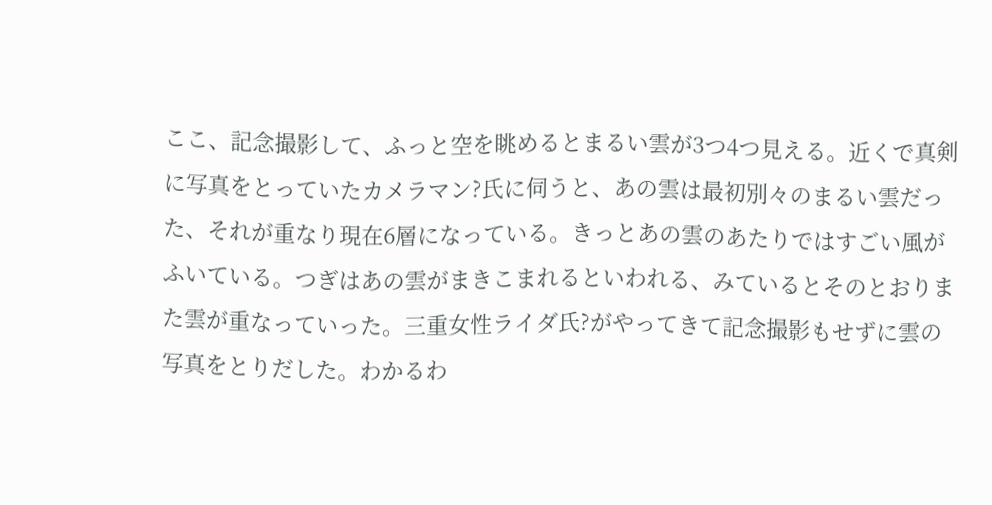ここ、記念撮影して、ふっと空を眺めるとまるい雲が3つ4つ見える。近くで真剣に写真をとっていたカメラマン?氏に伺うと、あの雲は最初別々のまるい雲だった、それが重なり現在6層になっている。きっとあの雲のあたりではすごい風がふいている。つぎはあの雲がまきこまれるといわれる、みているとそのとおりまた雲が重なっていった。三重女性ライダ氏?がやってきて記念撮影もせずに雲の写真をとりだした。わかるわ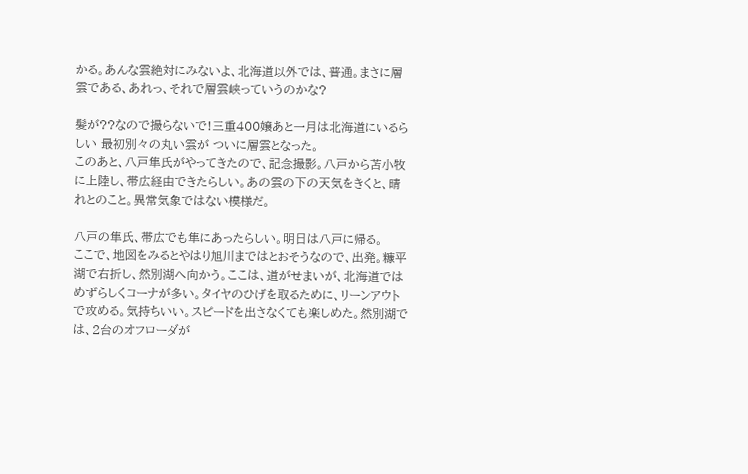かる。あんな雲絶対にみないよ、北海道以外では、普通。まさに層雲である、あれっ、それで層雲峡っていうのかな?

髪が??なので撮らないで!三重400嬢あと一月は北海道にいるらしい 最初別々の丸い雲が ついに層雲となった。
このあと、八戸隼氏がやってきたので、記念撮影。八戸から苫小牧に上陸し、帯広経由できたらしい。あの雲の下の天気をきくと、晴れとのこと。異常気象ではない模様だ。

八戸の隼氏、帯広でも隼にあったらしい。明日は八戸に帰る。
ここで、地図をみるとやはり旭川まではとおそうなので、出発。糠平湖で右折し、然別湖へ向かう。ここは、道がせまいが、北海道ではめずらしくコーナが多い。タイヤのひげを取るために、リーンアウトで攻める。気持ちいい。スピードを出さなくても楽しめた。然別湖では、2台のオフローダが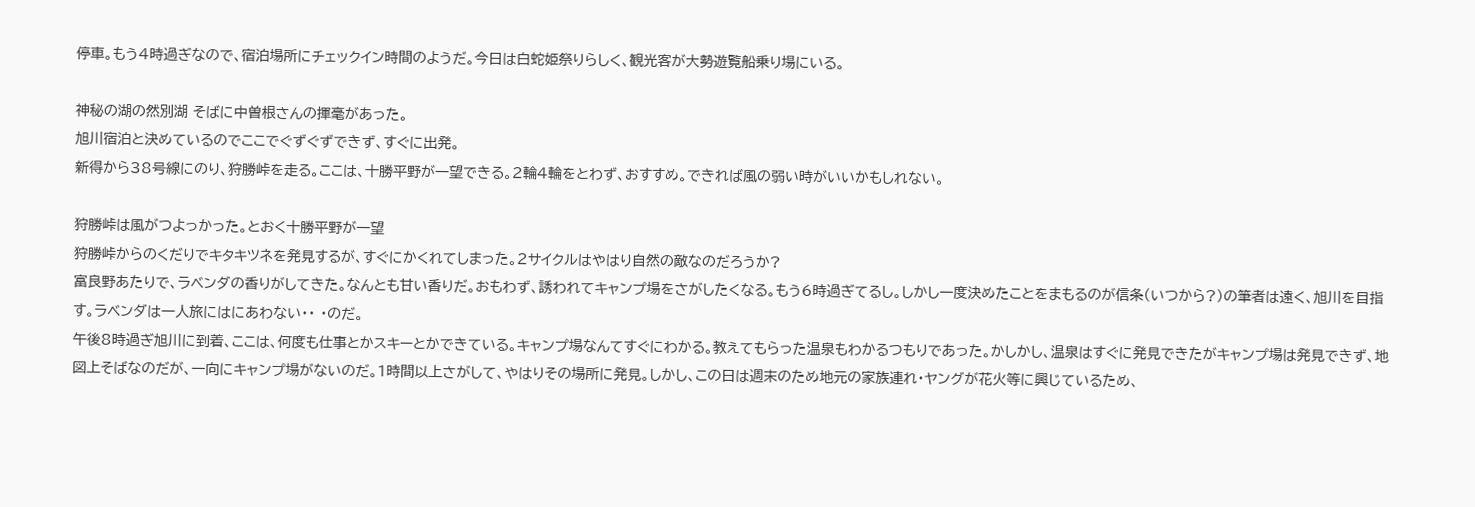停車。もう4時過ぎなので、宿泊場所にチェックイン時間のようだ。今日は白蛇姫祭りらしく、観光客が大勢遊覧船乗り場にいる。

神秘の湖の然別湖 そばに中曽根さんの揮毫があった。
旭川宿泊と決めているのでここでぐずぐずできず、すぐに出発。
新得から38号線にのり、狩勝峠を走る。ここは、十勝平野が一望できる。2輪4輪をとわず、おすすめ。できれば風の弱い時がいいかもしれない。

狩勝峠は風がつよっかった。とおく十勝平野が一望
狩勝峠からのくだりでキタキツネを発見するが、すぐにかくれてしまった。2サイクルはやはり自然の敵なのだろうか?
富良野あたりで、ラベンダの香りがしてきた。なんとも甘い香りだ。おもわず、誘われてキャンプ場をさがしたくなる。もう6時過ぎてるし。しかし一度決めたことをまもるのが信条(いつから?)の筆者は遠く、旭川を目指す。ラベンダは一人旅にはにあわない・・ ・のだ。
午後8時過ぎ旭川に到着、ここは、何度も仕事とかスキーとかできている。キャンプ場なんてすぐにわかる。教えてもらった温泉もわかるつもりであった。かしかし、温泉はすぐに発見できたがキャンプ場は発見できず、地図上そばなのだが、一向にキャンプ場がないのだ。1時間以上さがして、やはりその場所に発見。しかし、この日は週末のため地元の家族連れ・ヤングが花火等に興じているため、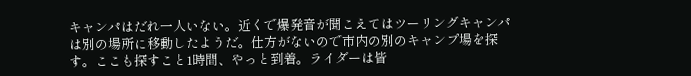キャンパはだれ一人いない。近くで爆発音が聞こえてはツーリングキャンパは別の場所に移動したようだ。仕方がないので市内の別のキャンプ場を探す。ここも探すこと1時間、やっと到着。ライダーは皆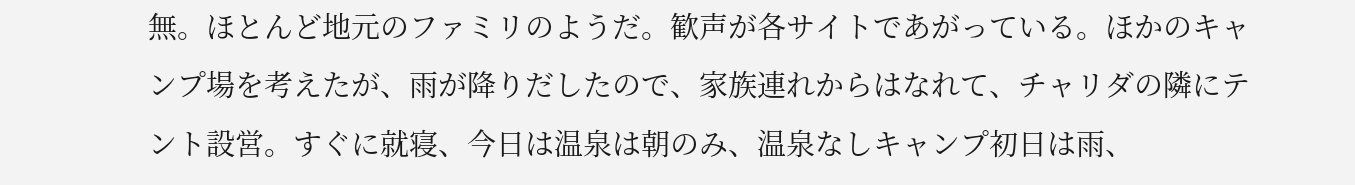無。ほとんど地元のファミリのようだ。歓声が各サイトであがっている。ほかのキャンプ場を考えたが、雨が降りだしたので、家族連れからはなれて、チャリダの隣にテント設営。すぐに就寝、今日は温泉は朝のみ、温泉なしキャンプ初日は雨、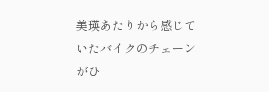美瑛あたりから感じていたバイクのチェーンがひ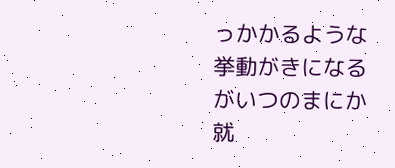っかかるような挙動がきになるがいつのまにか就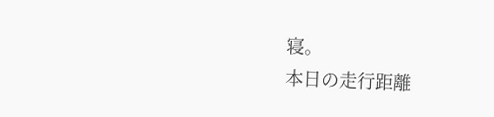寝。
本日の走行距離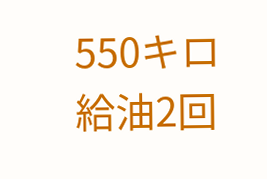550キロ 給油2回